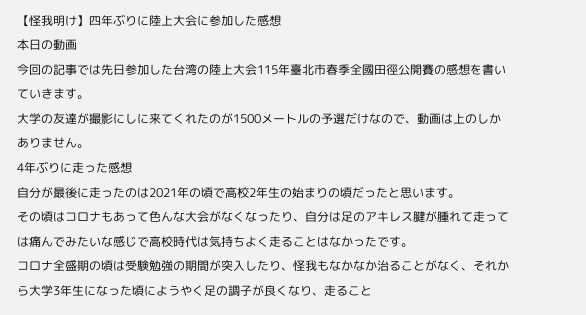【怪我明け】四年ぶりに陸上大会に参加した感想
本日の動画
今回の記事では先日参加した台湾の陸上大会115年臺北市春季全國田徑公開賽の感想を書いていきます。
大学の友達が撮影にしに来てくれたのが1500メートルの予選だけなので、動画は上のしかありません。
4年ぶりに走った感想
自分が最後に走ったのは2021年の頃で高校2年生の始まりの頃だったと思います。
その頃はコロナもあって色んな大会がなくなったり、自分は足のアキレス腱が腫れて走っては痛んでみたいな感じで高校時代は気持ちよく走ることはなかったです。
コロナ全盛期の頃は受験勉強の期間が突入したり、怪我もなかなか治ることがなく、それから大学3年生になった頃にようやく足の調子が良くなり、走ること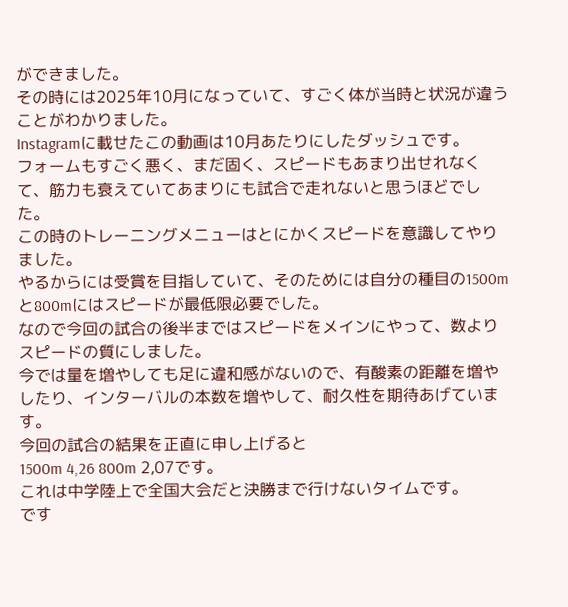ができました。
その時には2025年10月になっていて、すごく体が当時と状況が違うことがわかりました。
Instagramに載せたこの動画は10月あたりにしたダッシュです。
フォームもすごく悪く、まだ固く、スピードもあまり出せれなくて、筋力も衰えていてあまりにも試合で走れないと思うほどでした。
この時のトレーニングメニューはとにかくスピードを意識してやりました。
やるからには受賞を目指していて、そのためには自分の種目の1500mと800mにはスピードが最低限必要でした。
なので今回の試合の後半まではスピードをメインにやって、数よりスピードの質にしました。
今では量を増やしても足に違和感がないので、有酸素の距離を増やしたり、インターバルの本数を増やして、耐久性を期待あげています。
今回の試合の結果を正直に申し上げると
1500m 4,26 800m 2,07です。
これは中学陸上で全国大会だと決勝まで行けないタイムです。
です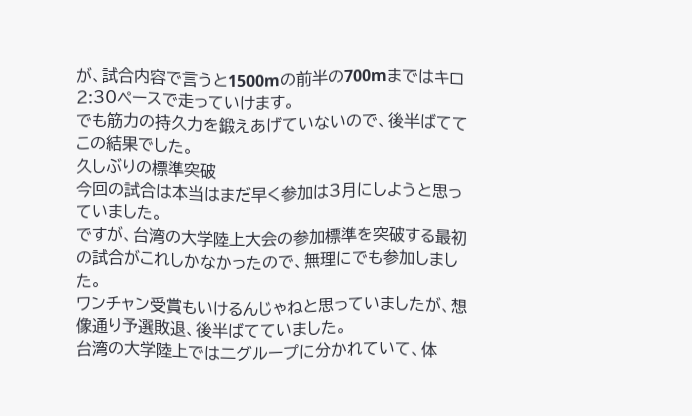が、試合内容で言うと1500mの前半の700mまではキロ2:30ペースで走っていけます。
でも筋力の持久力を鍛えあげていないので、後半ばててこの結果でした。
久しぶりの標準突破
今回の試合は本当はまだ早く参加は3月にしようと思っていました。
ですが、台湾の大学陸上大会の参加標準を突破する最初の試合がこれしかなかったので、無理にでも参加しました。
ワンチャン受賞もいけるんじゃねと思っていましたが、想像通り予選敗退、後半ばてていました。
台湾の大学陸上では二グループに分かれていて、体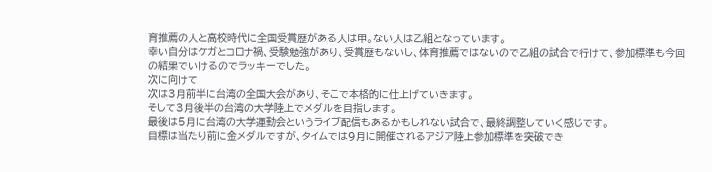育推薦の人と高校時代に全国受賞歴がある人は甲。ない人は乙組となっています。
幸い自分はケガとコロナ禍、受験勉強があり、受賞歴もないし、体育推薦ではないので乙組の試合で行けて、参加標準も今回の結果でいけるのでラッキーでした。
次に向けて
次は3月前半に台湾の全国大会があり、そこで本格的に仕上げていきます。
そして3月後半の台湾の大学陸上でメダルを目指します。
最後は5月に台湾の大学運動会というライブ配信もあるかもしれない試合で、最終調整していく感じです。
目標は当たり前に金メダルですが、タイムでは9月に開催されるアジア陸上参加標準を突破でき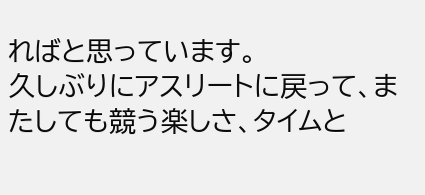ればと思っています。
久しぶりにアスリートに戻って、またしても競う楽しさ、タイムと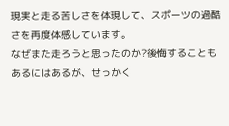現実と走る苦しさを体現して、スポーツの過酷さを再度体感しています。
なぜまた走ろうと思ったのか?後悔することもあるにはあるが、せっかく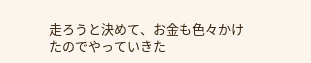走ろうと決めて、お金も色々かけたのでやっていきた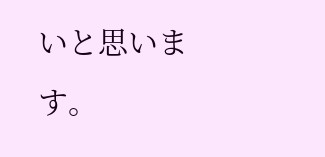いと思います。